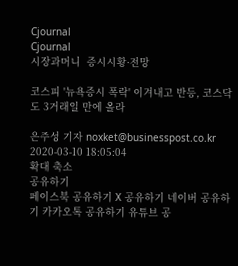Cjournal
Cjournal
시장과머니  증시시황·전망

코스피 '뉴욕증시 폭락' 이겨내고 반등, 코스닥도 3거래일 만에 올라

은주성 기자 noxket@businesspost.co.kr 2020-03-10 18:05:04
확대 축소
공유하기
페이스북 공유하기 X 공유하기 네이버 공유하기 카카오톡 공유하기 유튜브 공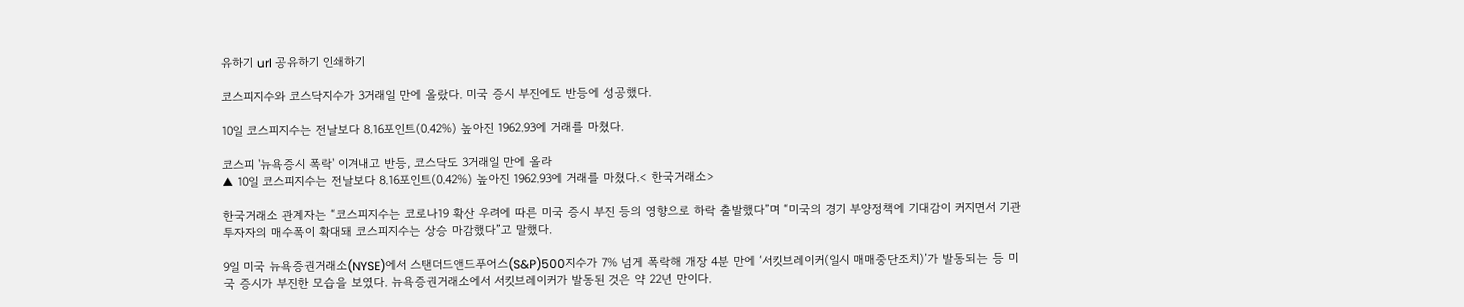유하기 url 공유하기 인쇄하기

코스피지수와 코스닥지수가 3거래일 만에 올랐다. 미국 증시 부진에도 반등에 성공했다.

10일 코스피지수는 전날보다 8.16포인트(0.42%) 높아진 1962.93에 거래를 마쳤다.

코스피 '뉴욕증시 폭락' 이겨내고 반등, 코스닥도 3거래일 만에 올라
▲ 10일 코스피지수는 전날보다 8.16포인트(0.42%) 높아진 1962.93에 거래를 마쳤다.< 한국거래소>

한국거래소 관계자는 “코스피지수는 코로나19 확산 우려에 따른 미국 증시 부진 등의 영향으로 하락 출발했다”며 “미국의 경기 부양정책에 기대감이 커지면서 기관투자자의 매수폭이 확대돼 코스피지수는 상승 마감했다”고 말했다.

9일 미국 뉴욕증권거래소(NYSE)에서 스탠더드앤드푸어스(S&P)500지수가 7% 넘게 폭락해 개장 4분 만에 ‘서킷브레이커(일시 매매중단조치)’가 발동되는 등 미국 증시가 부진한 모습을 보였다. 뉴욕증권거래소에서 서킷브레이커가 발동된 것은 약 22년 만이다.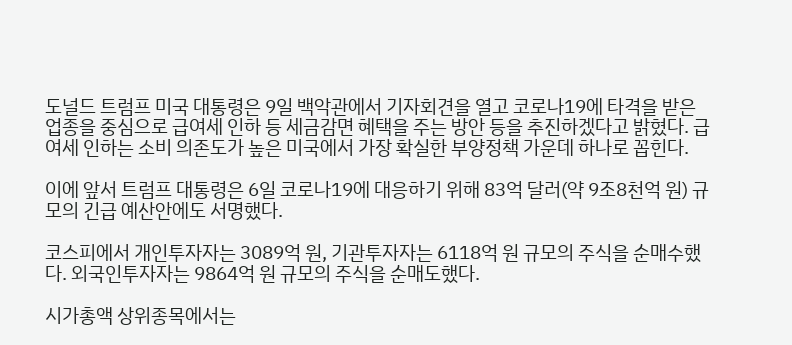도널드 트럼프 미국 대통령은 9일 백악관에서 기자회견을 열고 코로나19에 타격을 받은 업종을 중심으로 급여세 인하 등 세금감면 혜택을 주는 방안 등을 추진하겠다고 밝혔다. 급여세 인하는 소비 의존도가 높은 미국에서 가장 확실한 부양정책 가운데 하나로 꼽힌다.

이에 앞서 트럼프 대통령은 6일 코로나19에 대응하기 위해 83억 달러(약 9조8천억 원) 규모의 긴급 예산안에도 서명했다.

코스피에서 개인투자자는 3089억 원, 기관투자자는 6118억 원 규모의 주식을 순매수했다. 외국인투자자는 9864억 원 규모의 주식을 순매도했다.

시가총액 상위종목에서는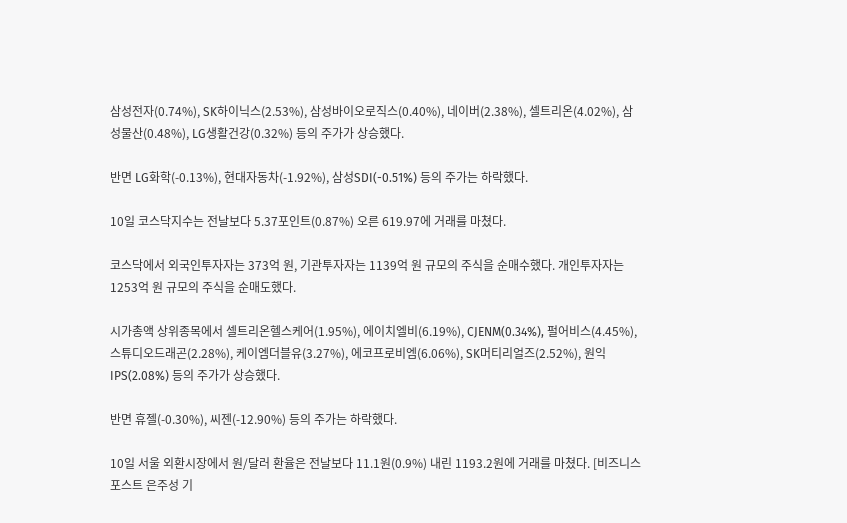삼성전자(0.74%), SK하이닉스(2.53%), 삼성바이오로직스(0.40%), 네이버(2.38%), 셀트리온(4.02%), 삼성물산(0.48%), LG생활건강(0.32%) 등의 주가가 상승했다.

반면 LG화학(-0.13%), 현대자동차(-1.92%), 삼성SDI(-0.51%) 등의 주가는 하락했다.

10일 코스닥지수는 전날보다 5.37포인트(0.87%) 오른 619.97에 거래를 마쳤다.

코스닥에서 외국인투자자는 373억 원, 기관투자자는 1139억 원 규모의 주식을 순매수했다. 개인투자자는 1253억 원 규모의 주식을 순매도했다.

시가총액 상위종목에서 셀트리온헬스케어(1.95%), 에이치엘비(6.19%), CJENM(0.34%), 펄어비스(4.45%), 스튜디오드래곤(2.28%), 케이엠더블유(3.27%), 에코프로비엠(6.06%), SK머티리얼즈(2.52%), 원익IPS(2.08%) 등의 주가가 상승했다.

반면 휴젤(-0.30%), 씨젠(-12.90%) 등의 주가는 하락했다.

10일 서울 외환시장에서 원/달러 환율은 전날보다 11.1원(0.9%) 내린 1193.2원에 거래를 마쳤다. [비즈니스포스트 은주성 기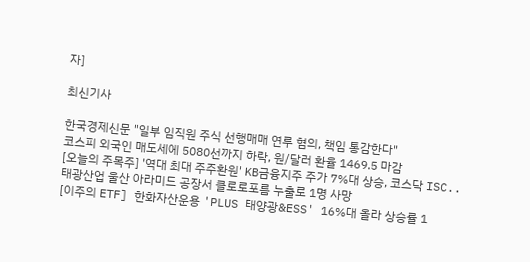자]

최신기사

한국경제신문 "일부 임직원 주식 선행매매 연루 혐의, 책임 통감한다"
코스피 외국인 매도세에 5080선까지 하락, 원/달러 환율 1469.5 마감
[오늘의 주목주] '역대 최대 주주환원' KB금융지주 주가 7%대 상승, 코스닥 ISC..
태광산업 울산 아라미드 공장서 클로로포름 누출로 1명 사망
[이주의 ETF] 한화자산운용 'PLUS 태양광&ESS' 16%대 올라 상승률 1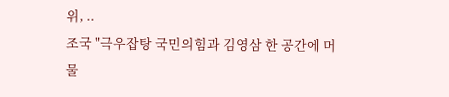위, ..
조국 "극우잡탕 국민의힘과 김영삼 한 공간에 머물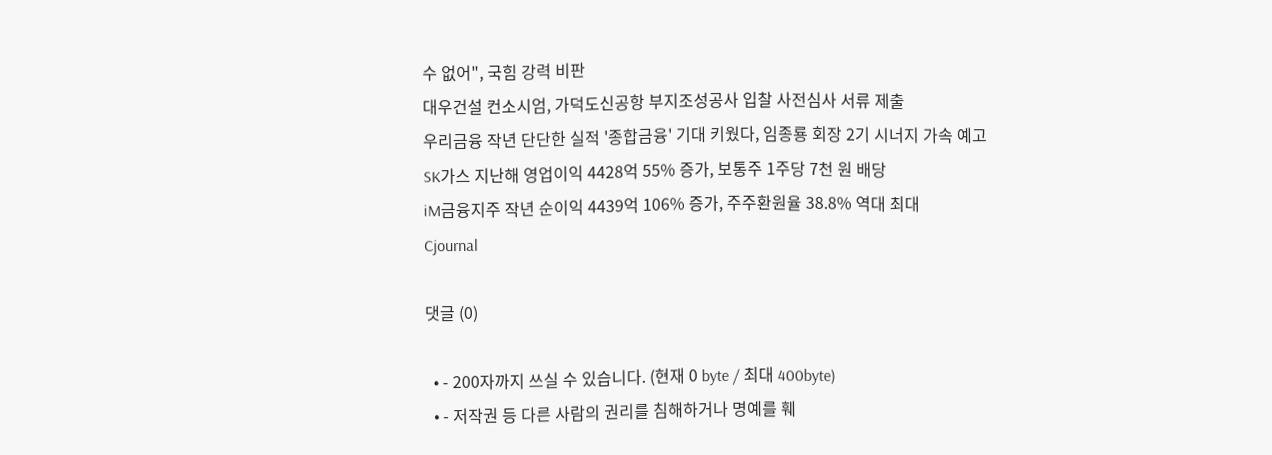수 없어", 국힘 강력 비판
대우건설 컨소시엄, 가덕도신공항 부지조성공사 입찰 사전심사 서류 제출
우리금융 작년 단단한 실적 '종합금융' 기대 키웠다, 임종룡 회장 2기 시너지 가속 예고
SK가스 지난해 영업이익 4428억 55% 증가, 보통주 1주당 7천 원 배당
iM금융지주 작년 순이익 4439억 106% 증가, 주주환원율 38.8% 역대 최대
Cjournal

댓글 (0)

  • - 200자까지 쓰실 수 있습니다. (현재 0 byte / 최대 400byte)
  • - 저작권 등 다른 사람의 권리를 침해하거나 명예를 훼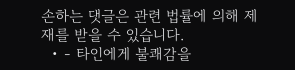손하는 댓글은 관련 법률에 의해 제재를 받을 수 있습니다.
  • - 타인에게 불쾌감을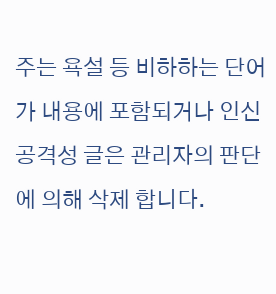주는 욕설 등 비하하는 단어가 내용에 포함되거나 인신공격성 글은 관리자의 판단에 의해 삭제 합니다.